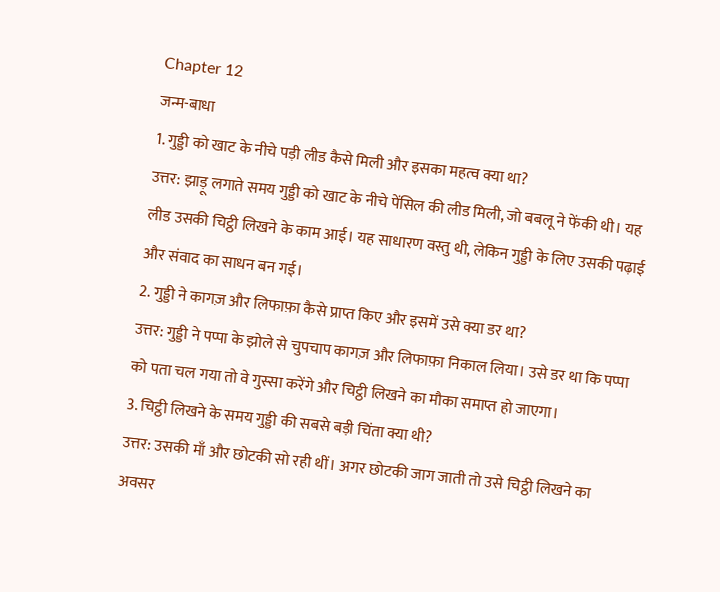Chapter 12
जन्म-बाधा
1. गुड्डी को खाट के नीचे पड़ी लीड कैसे मिली और इसका महत्व क्या था?
उत्तर: झाड़ू लगाते समय गुड्डी को खाट के नीचे पेंसिल की लीड मिली, जो बबलू ने फेंकी थी। यह लीड उसकी चिट्ठी लिखने के काम आई। यह साधारण वस्तु थी, लेकिन गुड्डी के लिए उसकी पढ़ाई और संवाद का साधन बन गई।
2. गुड्डी ने कागज़ और लिफाफ़ा कैसे प्राप्त किए और इसमें उसे क्या डर था?
उत्तर: गुड्डी ने पप्पा के झोले से चुपचाप कागज़ और लिफाफ़ा निकाल लिया। उसे डर था कि पप्पा को पता चल गया तो वे गुस्सा करेंगे और चिट्ठी लिखने का मौका समाप्त हो जाएगा।
3. चिट्ठी लिखने के समय गुड्डी की सबसे बड़ी चिंता क्या थी?
उत्तर: उसकी माँ और छोटकी सो रही थीं। अगर छोटकी जाग जाती तो उसे चिट्ठी लिखने का अवसर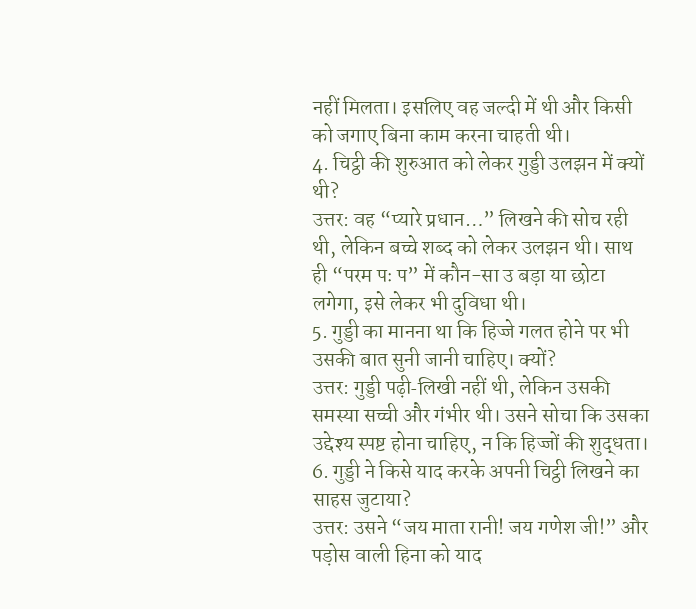नहीं मिलता। इसलिए वह जल्दी में थी और किसी को जगाए बिना काम करना चाहती थी।
4. चिट्ठी की शुरुआत को लेकर गुड्डी उलझन में क्यों थी?
उत्तर: वह “प्यारे प्रधान…” लिखने की सोच रही थी, लेकिन बच्चे शब्द को लेकर उलझन थी। साथ ही “परम पः प” में कौन-सा उ बड़ा या छोटा लगेगा, इसे लेकर भी दुविधा थी।
5. गुड्डी का मानना था कि हिज्जे गलत होने पर भी उसकी बात सुनी जानी चाहिए। क्यों?
उत्तर: गुड्डी पढ़ी‑लिखी नहीं थी, लेकिन उसकी समस्या सच्ची और गंभीर थी। उसने सोचा कि उसका उद्देश्य स्पष्ट होना चाहिए, न कि हिज्जों की शुद्धता।
6. गुड्डी ने किसे याद करके अपनी चिट्ठी लिखने का साहस जुटाया?
उत्तर: उसने “जय माता रानी! जय गणेश जी!” और पड़ोस वाली हिना को याद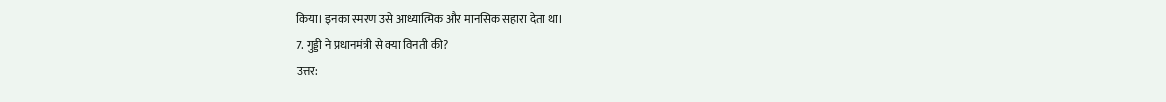किया। इनका स्मरण उसे आध्यात्मिक और मानसिक सहारा देता था।
7. गुड्डी ने प्रधानमंत्री से क्या विनती की?
उत्तर: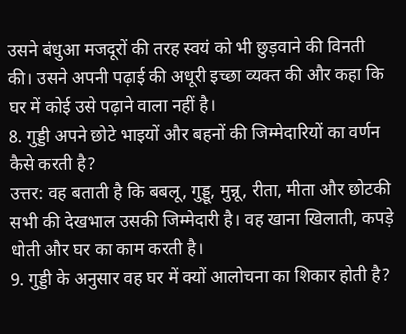उसने बंधुआ मजदूरों की तरह स्वयं को भी छुड़वाने की विनती की। उसने अपनी पढ़ाई की अधूरी इच्छा व्यक्त की और कहा कि घर में कोई उसे पढ़ाने वाला नहीं है।
8. गुड्डी अपने छोटे भाइयों और बहनों की जिम्मेदारियों का वर्णन कैसे करती है?
उत्तर: वह बताती है कि बबलू, गुड्डू, मुन्नू, रीता, मीता और छोटकी सभी की देखभाल उसकी जिम्मेदारी है। वह खाना खिलाती, कपड़े धोती और घर का काम करती है।
9. गुड्डी के अनुसार वह घर में क्यों आलोचना का शिकार होती है?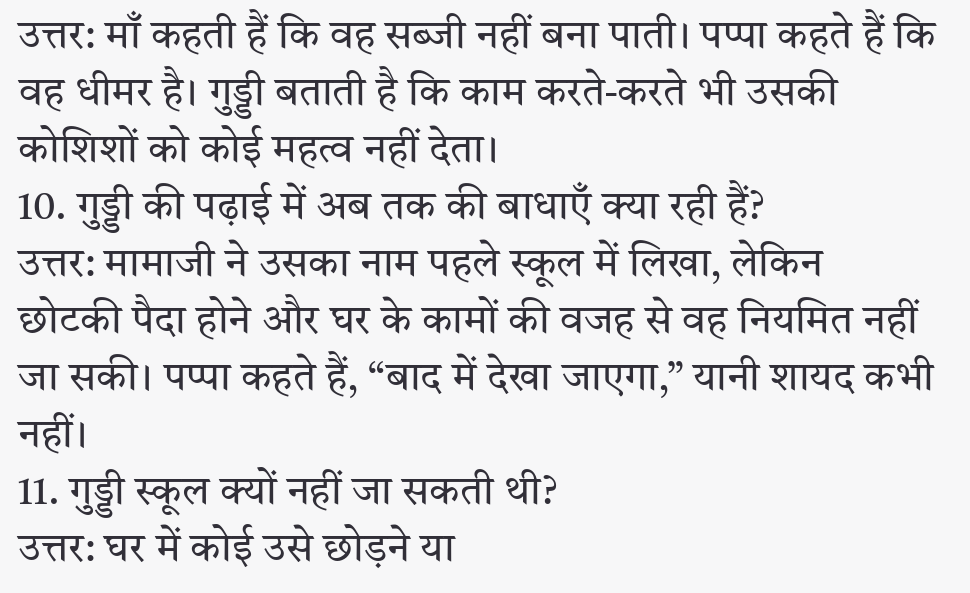उत्तर: माँ कहती हैं कि वह सब्जी नहीं बना पाती। पप्पा कहते हैं कि वह धीमर है। गुड्डी बताती है कि काम करते‑करते भी उसकी कोशिशों को कोई महत्व नहीं देता।
10. गुड्डी की पढ़ाई में अब तक की बाधाएँ क्या रही हैं?
उत्तर: मामाजी ने उसका नाम पहले स्कूल में लिखा, लेकिन छोटकी पैदा होने और घर के कामों की वजह से वह नियमित नहीं जा सकी। पप्पा कहते हैं, “बाद में देखा जाएगा,” यानी शायद कभी नहीं।
11. गुड्डी स्कूल क्यों नहीं जा सकती थी?
उत्तर: घर में कोई उसे छोड़ने या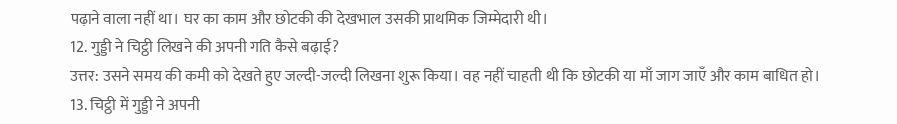पढ़ाने वाला नहीं था। घर का काम और छोटकी की देखभाल उसकी प्राथमिक जिम्मेदारी थी।
12. गुड्डी ने चिट्ठी लिखने की अपनी गति कैसे बढ़ाई?
उत्तर: उसने समय की कमी को देखते हुए जल्दी-जल्दी लिखना शुरू किया। वह नहीं चाहती थी कि छोटकी या माँ जाग जाएँ और काम बाधित हो।
13. चिट्ठी में गुड्डी ने अपनी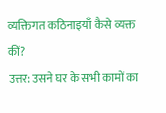व्यक्तिगत कठिनाइयाँ कैसे व्यक्त कीं?
उत्तर: उसने घर के सभी कामों का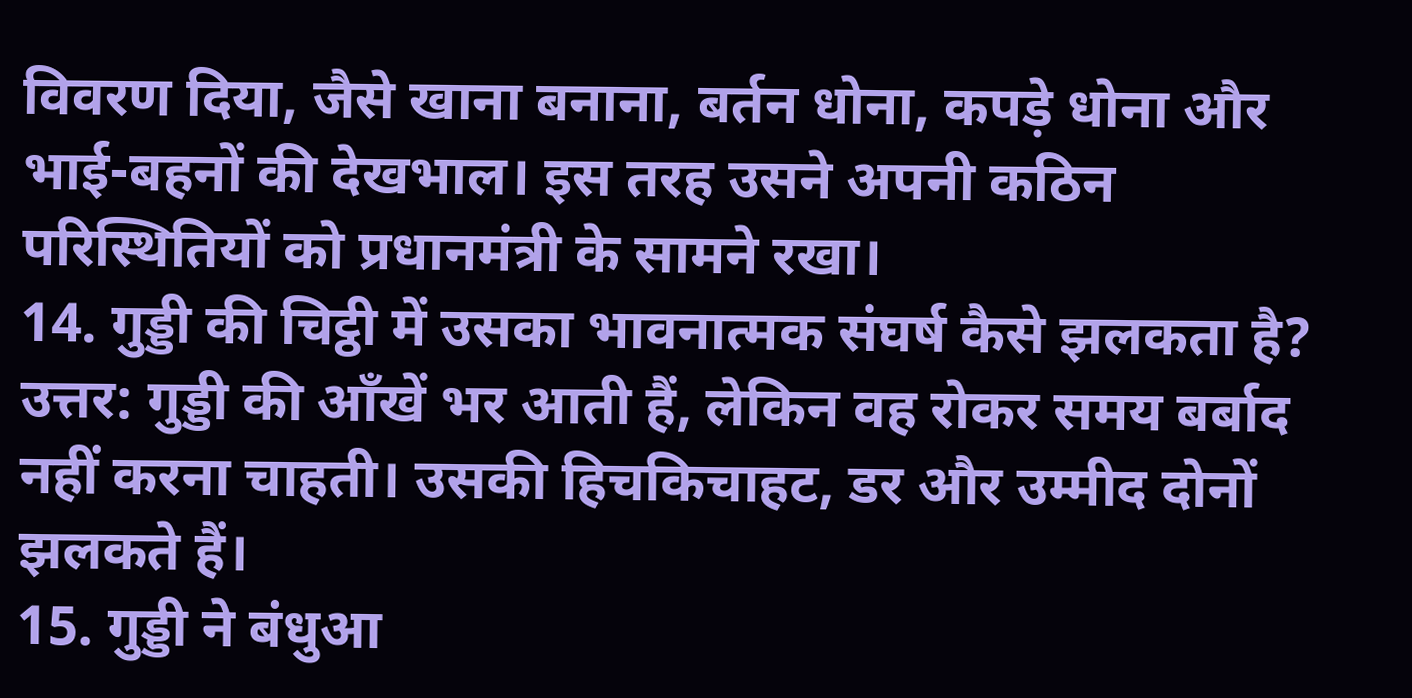विवरण दिया, जैसे खाना बनाना, बर्तन धोना, कपड़े धोना और भाई-बहनों की देखभाल। इस तरह उसने अपनी कठिन परिस्थितियों को प्रधानमंत्री के सामने रखा।
14. गुड्डी की चिट्ठी में उसका भावनात्मक संघर्ष कैसे झलकता है?
उत्तर: गुड्डी की आँखें भर आती हैं, लेकिन वह रोकर समय बर्बाद नहीं करना चाहती। उसकी हिचकिचाहट, डर और उम्मीद दोनों झलकते हैं।
15. गुड्डी ने बंधुआ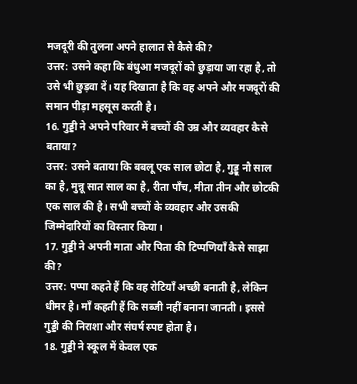मजदूरी की तुलना अपने हालात से कैसे की?
उत्तर: उसने कहा कि बंधुआ मजदूरों को छुड़ाया जा रहा है, तो उसे भी छुड़वा दें। यह दिखाता है कि वह अपने और मजदूरों की समान पीड़ा महसूस करती है।
16. गुड्डी ने अपने परिवार में बच्चों की उम्र और व्यवहार कैसे बताया?
उत्तर: उसने बताया कि बबलू एक साल छोटा है, गुड्डू नौ साल का है, मुन्नू सात साल का है, रीता पाँच, मीता तीन और छोटकी एक साल की है। सभी बच्चों के व्यवहार और उसकी जिम्मेदारियों का विस्तार किया।
17. गुड्डी ने अपनी माता और पिता की टिप्पणियाँ कैसे साझा की?
उत्तर: पप्पा कहते हैं कि वह रोटियाँ अच्छी बनाती है, लेकिन धीमर है। माँ कहती हैं कि सब्जी नहीं बनाना जानती। इससे गुड्डी की निराशा और संघर्ष स्पष्ट होता है।
18. गुड्डी ने स्कूल में केवल एक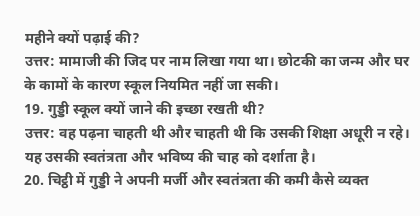महीने क्यों पढ़ाई की?
उत्तर: मामाजी की जिद पर नाम लिखा गया था। छोटकी का जन्म और घर के कामों के कारण स्कूल नियमित नहीं जा सकी।
19. गुड्डी स्कूल क्यों जाने की इच्छा रखती थी?
उत्तर: वह पढ़ना चाहती थी और चाहती थी कि उसकी शिक्षा अधूरी न रहे। यह उसकी स्वतंत्रता और भविष्य की चाह को दर्शाता है।
20. चिट्ठी में गुड्डी ने अपनी मर्जी और स्वतंत्रता की कमी कैसे व्यक्त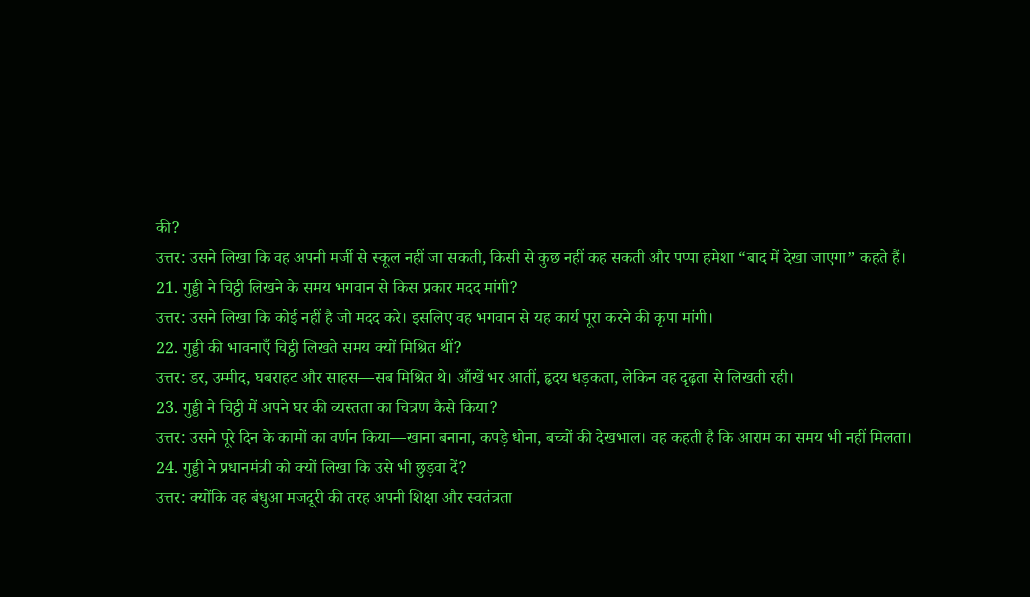की?
उत्तर: उसने लिखा कि वह अपनी मर्जी से स्कूल नहीं जा सकती, किसी से कुछ नहीं कह सकती और पप्पा हमेशा “बाद में देखा जाएगा” कहते हैं।
21. गुड्डी ने चिट्ठी लिखने के समय भगवान से किस प्रकार मदद मांगी?
उत्तर: उसने लिखा कि कोई नहीं है जो मदद करे। इसलिए वह भगवान से यह कार्य पूरा करने की कृपा मांगी।
22. गुड्डी की भावनाएँ चिट्ठी लिखते समय क्यों मिश्रित थीं?
उत्तर: डर, उम्मीद, घबराहट और साहस—सब मिश्रित थे। आँखें भर आतीं, हृदय धड़कता, लेकिन वह दृढ़ता से लिखती रही।
23. गुड्डी ने चिट्ठी में अपने घर की व्यस्तता का चित्रण कैसे किया?
उत्तर: उसने पूरे दिन के कामों का वर्णन किया—खाना बनाना, कपड़े धोना, बच्चों की देखभाल। वह कहती है कि आराम का समय भी नहीं मिलता।
24. गुड्डी ने प्रधानमंत्री को क्यों लिखा कि उसे भी छुड़वा दें?
उत्तर: क्योंकि वह बंधुआ मजदूरी की तरह अपनी शिक्षा और स्वतंत्रता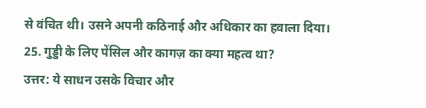से वंचित थी। उसने अपनी कठिनाई और अधिकार का हवाला दिया।
25. गुड्डी के लिए पेंसिल और कागज़ का क्या महत्व था?
उत्तर: ये साधन उसके विचार और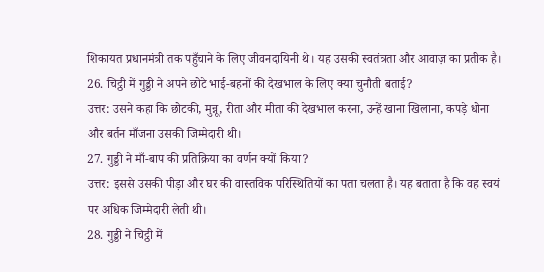शिकायत प्रधानमंत्री तक पहुँचाने के लिए जीवनदायिनी थे। यह उसकी स्वतंत्रता और आवाज़ का प्रतीक है।
26. चिट्ठी में गुड्डी ने अपने छोटे भाई-बहनों की देखभाल के लिए क्या चुनौती बताई?
उत्तर: उसने कहा कि छोटकी, मुन्नू, रीता और मीता की देखभाल करना, उन्हें खाना खिलाना, कपड़े धोना और बर्तन माँजना उसकी जिम्मेदारी थी।
27. गुड्डी ने माँ-बाप की प्रतिक्रिया का वर्णन क्यों किया?
उत्तर: इससे उसकी पीड़ा और घर की वास्तविक परिस्थितियों का पता चलता है। यह बताता है कि वह स्वयं पर अधिक जिम्मेदारी लेती थी।
28. गुड्डी ने चिट्ठी में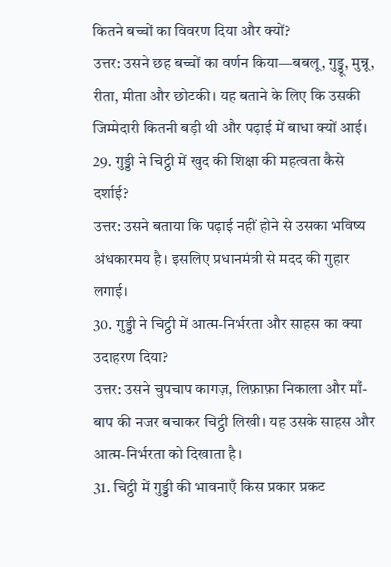कितने बच्चों का विवरण दिया और क्यों?
उत्तर: उसने छह बच्चों का वर्णन किया—बबलू, गुड्डू, मुन्नू, रीता, मीता और छोटकी। यह बताने के लिए कि उसकी जिम्मेदारी कितनी बड़ी थी और पढ़ाई में बाधा क्यों आई।
29. गुड्डी ने चिट्ठी में खुद की शिक्षा की महत्वता कैसे दर्शाई?
उत्तर: उसने बताया कि पढ़ाई नहीं होने से उसका भविष्य अंधकारमय है। इसलिए प्रधानमंत्री से मदद की गुहार लगाई।
30. गुड्डी ने चिट्ठी में आत्म-निर्भरता और साहस का क्या उदाहरण दिया?
उत्तर: उसने चुपचाप कागज़, लिफ़ाफ़ा निकाला और माँ-बाप की नजर बचाकर चिट्ठी लिखी। यह उसके साहस और आत्म-निर्भरता को दिखाता है।
31. चिट्ठी में गुड्डी की भावनाएँ किस प्रकार प्रकट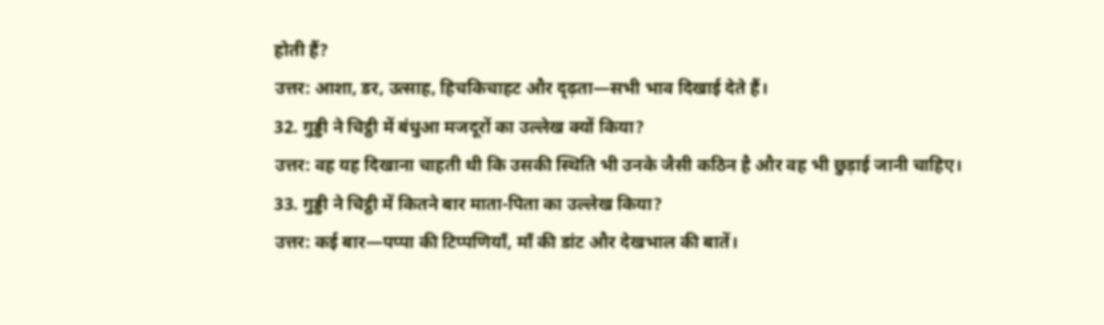होती हैं?
उत्तर: आशा, डर, उत्साह, हिचकिचाहट और दृढ़ता—सभी भाव दिखाई देते हैं।
32. गुड्डी ने चिट्ठी में बंधुआ मजदूरों का उल्लेख क्यों किया?
उत्तर: वह यह दिखाना चाहती थी कि उसकी स्थिति भी उनके जैसी कठिन है और वह भी छुड़ाई जानी चाहिए।
33. गुड्डी ने चिट्ठी में कितने बार माता-पिता का उल्लेख किया?
उत्तर: कई बार—पप्पा की टिप्पणियाँ, माँ की डांट और देखभाल की बातें।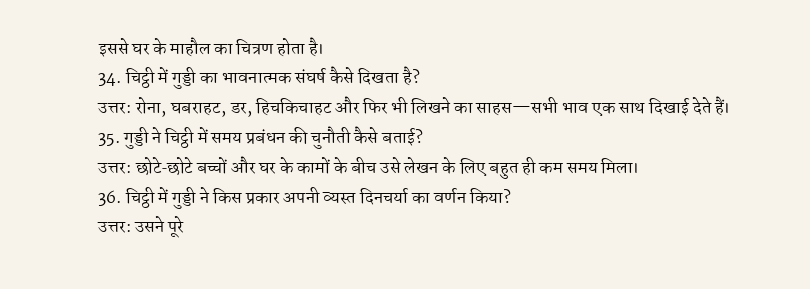इससे घर के माहौल का चित्रण होता है।
34. चिट्ठी में गुड्डी का भावनात्मक संघर्ष कैसे दिखता है?
उत्तर: रोना, घबराहट, डर, हिचकिचाहट और फिर भी लिखने का साहस—सभी भाव एक साथ दिखाई देते हैं।
35. गुड्डी ने चिट्ठी में समय प्रबंधन की चुनौती कैसे बताई?
उत्तर: छोटे‑छोटे बच्चों और घर के कामों के बीच उसे लेखन के लिए बहुत ही कम समय मिला।
36. चिट्ठी में गुड्डी ने किस प्रकार अपनी व्यस्त दिनचर्या का वर्णन किया?
उत्तर: उसने पूरे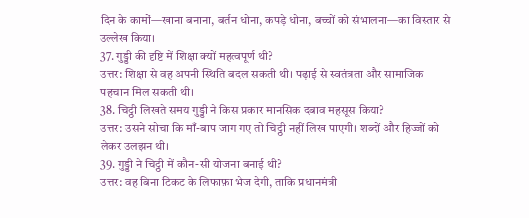दिन के कामों—खाना बनाना, बर्तन धोना, कपड़े धोना, बच्चों को संभालना—का विस्तार से उल्लेख किया।
37. गुड्डी की दृष्टि में शिक्षा क्यों महत्वपूर्ण थी?
उत्तर: शिक्षा से वह अपनी स्थिति बदल सकती थी। पढ़ाई से स्वतंत्रता और सामाजिक पहचान मिल सकती थी।
38. चिट्ठी लिखते समय गुड्डी ने किस प्रकार मानसिक दबाव महसूस किया?
उत्तर: उसने सोचा कि माँ-बाप जाग गए तो चिट्ठी नहीं लिख पाएगी। शब्दों और हिज्जों को लेकर उलझन थी।
39. गुड्डी ने चिट्ठी में कौन-सी योजना बनाई थी?
उत्तर: वह बिना टिकट के लिफाफ़ा भेज देगी, ताकि प्रधानमंत्री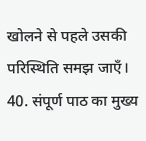खोलने से पहले उसकी परिस्थिति समझ जाएँ।
40. संपूर्ण पाठ का मुख्य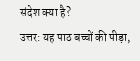संदेश क्या है?
उत्तर: यह पाठ बच्चों की पीड़ा,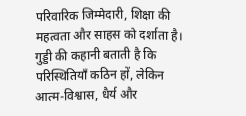परिवारिक जिम्मेदारी, शिक्षा की महत्वता और साहस को दर्शाता है। गुड्डी की कहानी बताती है कि परिस्थितियाँ कठिन हों, लेकिन आत्म-विश्वास, धैर्य और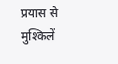प्रयास से मुश्किलें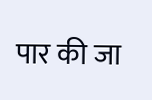पार की जा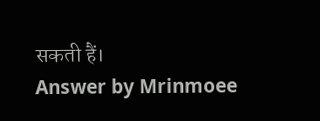सकती हैं।
Answer by Mrinmoee